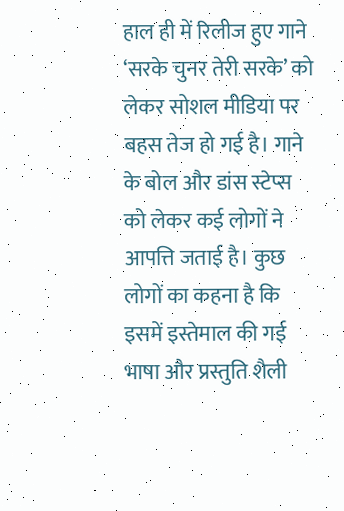हाल ही में रिलीज हुए गाने ‘सरके चुनर तेरी सरके’ को लेकर सोशल मीडिया पर बहस तेज हो गई है। गाने के बोल और डांस स्टेप्स को लेकर कई लोगों ने आपत्ति जताई है। कुछ लोगों का कहना है कि इसमें इस्तेमाल की गई भाषा और प्रस्तुति शैली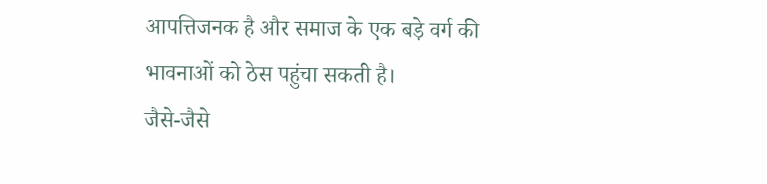आपत्तिजनक है और समाज के एक बड़े वर्ग की भावनाओं को ठेस पहुंचा सकती है।
जैसे-जैसे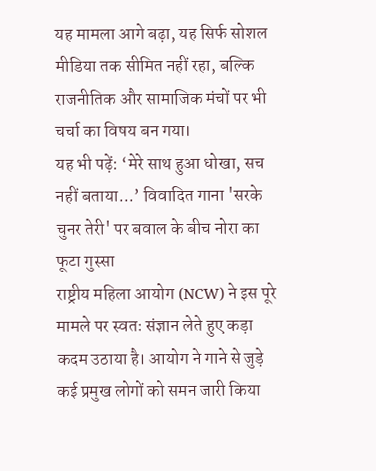यह मामला आगे बढ़ा, यह सिर्फ सोशल मीडिया तक सीमित नहीं रहा, बल्कि राजनीतिक और सामाजिक मंचों पर भी चर्चा का विषय बन गया।
यह भी पढ़ें: ‘मेरे साथ हुआ धोखा, सच नहीं बताया...’ विवादित गाना 'सरके चुनर तेरी' पर बवाल के बीच नोरा का फूटा गुस्सा
राष्ट्रीय महिला आयोग (NCW) ने इस पूरे मामले पर स्वतः संज्ञान लेते हुए कड़ा कदम उठाया है। आयोग ने गाने से जुड़े कई प्रमुख लोगों को समन जारी किया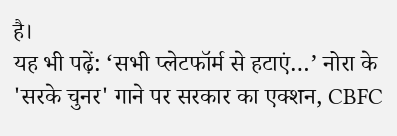है।
यह भी पढ़ें: ‘सभी प्लेटफॉर्म से हटाएं…’ नोरा के 'सरके चुनर' गाने पर सरकार का एक्शन, CBFC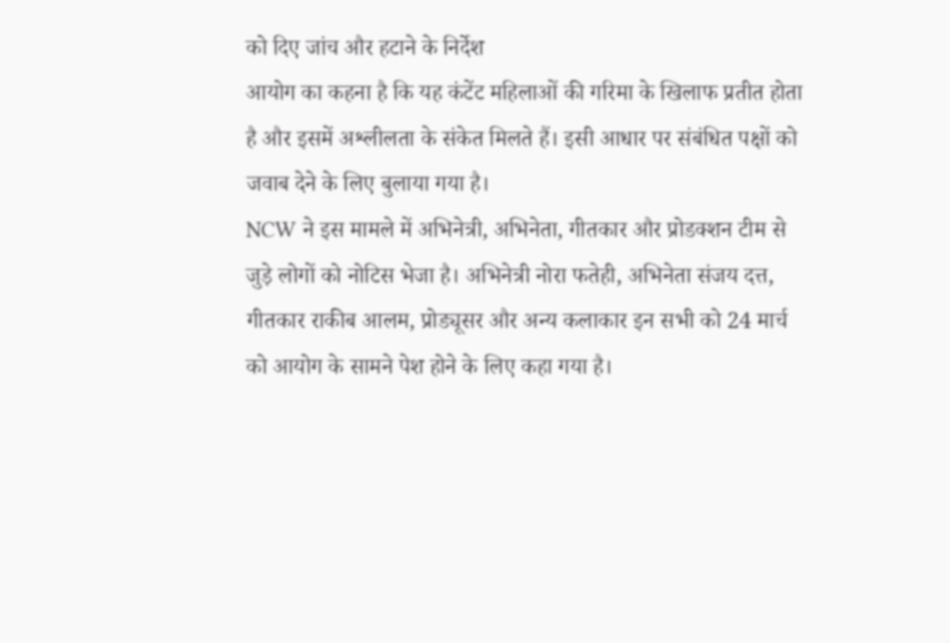को दिए जांच और हटाने के निर्देश
आयोग का कहना है कि यह कंटेंट महिलाओं की गरिमा के खिलाफ प्रतीत होता है और इसमें अश्लीलता के संकेत मिलते हैं। इसी आधार पर संबंधित पक्षों को जवाब देने के लिए बुलाया गया है।
NCW ने इस मामले में अभिनेत्री, अभिनेता, गीतकार और प्रोडक्शन टीम से जुड़े लोगों को नोटिस भेजा है। अभिनेत्री नोरा फतेही, अभिनेता संजय दत्त, गीतकार राकीब आलम, प्रोड्यूसर और अन्य कलाकार इन सभी को 24 मार्च को आयोग के सामने पेश होने के लिए कहा गया है।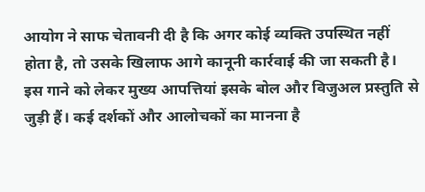आयोग ने साफ चेतावनी दी है कि अगर कोई व्यक्ति उपस्थित नहीं होता है, तो उसके खिलाफ आगे कानूनी कार्रवाई की जा सकती है।
इस गाने को लेकर मुख्य आपत्तियां इसके बोल और विजुअल प्रस्तुति से जुड़ी हैं। कई दर्शकों और आलोचकों का मानना है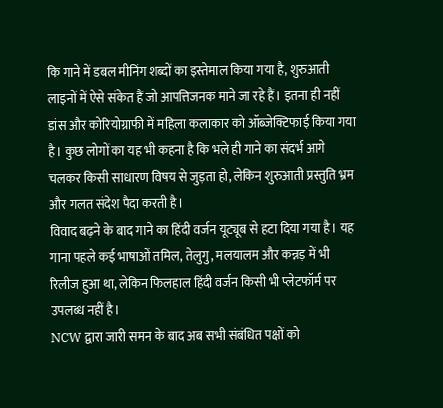कि गाने में डबल मीनिंग शब्दों का इस्तेमाल किया गया है, शुरुआती लाइनों में ऐसे संकेत हैं जो आपत्तिजनक माने जा रहे हैं। इतना ही नहीं डांस और कोरियोग्राफी में महिला कलाकार को ऑब्जेक्टिफाई किया गया है। कुछ लोगों का यह भी कहना है कि भले ही गाने का संदर्भ आगे चलकर किसी साधारण विषय से जुड़ता हो, लेकिन शुरुआती प्रस्तुति भ्रम और गलत संदेश पैदा करती है।
विवाद बढ़ने के बाद गाने का हिंदी वर्जन यूट्यूब से हटा दिया गया है। यह गाना पहले कई भाषाओं तमिल, तेलुगु, मलयालम और कन्नड़ में भी रिलीज हुआ था, लेकिन फिलहाल हिंदी वर्जन किसी भी प्लेटफॉर्म पर उपलब्ध नहीं है।
NCW द्वारा जारी समन के बाद अब सभी संबंधित पक्षों को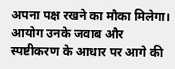अपना पक्ष रखने का मौका मिलेगा। आयोग उनके जवाब और स्पष्टीकरण के आधार पर आगे की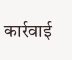कार्रवाई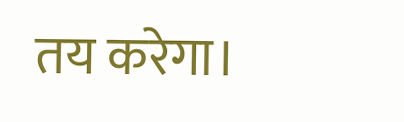तय करेगा।